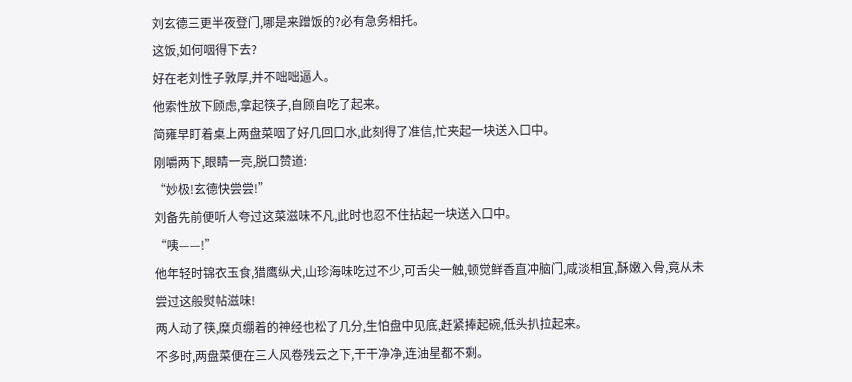刘玄德三更半夜登门,哪是来蹭饭的?必有急务相托。
这饭,如何咽得下去?
好在老刘性子敦厚,并不咄咄逼人。
他索性放下顾虑,拿起筷子,自顾自吃了起来。
简雍早盯着桌上两盘菜咽了好几回口水,此刻得了准信,忙夹起一块送入口中。
刚嚼两下,眼睛一亮,脱口赞道:
“妙极!玄德快尝尝!”
刘备先前便听人夸过这菜滋味不凡,此时也忍不住拈起一块送入口中。
“咦——!”
他年轻时锦衣玉食,猎鹰纵犬,山珍海味吃过不少,可舌尖一触,顿觉鲜香直冲脑门,咸淡相宜,酥嫩入骨,竟从未尝过这般熨帖滋味!
两人动了筷,糜贞绷着的神经也松了几分,生怕盘中见底,赶紧捧起碗,低头扒拉起来。
不多时,两盘菜便在三人风卷残云之下,干干净净,连油星都不剩。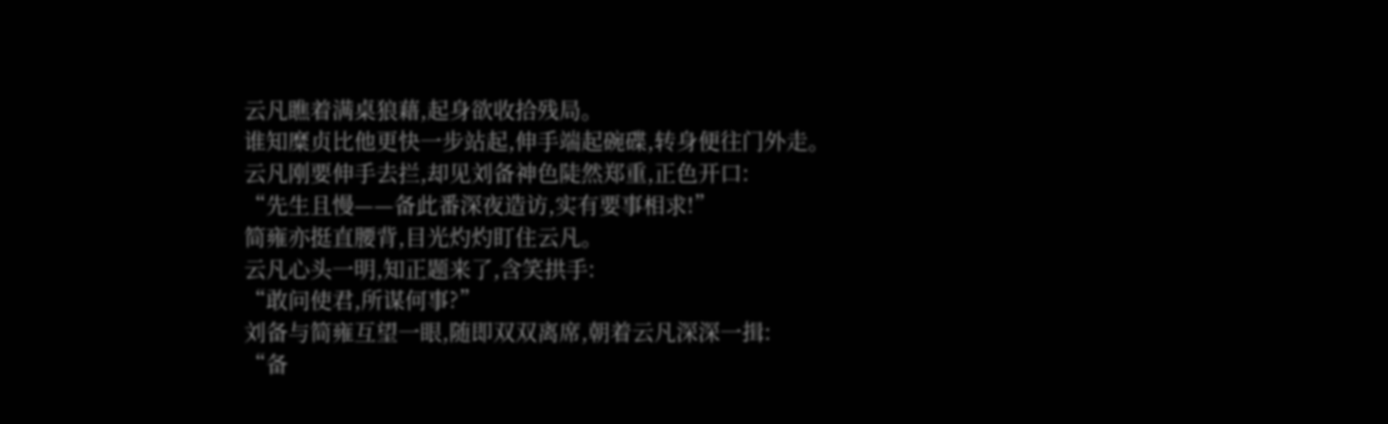云凡瞧着满桌狼藉,起身欲收拾残局。
谁知糜贞比他更快一步站起,伸手端起碗碟,转身便往门外走。
云凡刚要伸手去拦,却见刘备神色陡然郑重,正色开口:
“先生且慢——备此番深夜造访,实有要事相求!”
简雍亦挺直腰背,目光灼灼盯住云凡。
云凡心头一明,知正题来了,含笑拱手:
“敢问使君,所谋何事?”
刘备与简雍互望一眼,随即双双离席,朝着云凡深深一揖:
“备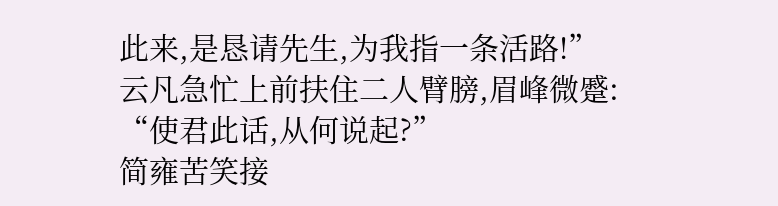此来,是恳请先生,为我指一条活路!”
云凡急忙上前扶住二人臂膀,眉峰微蹙:
“使君此话,从何说起?”
简雍苦笑接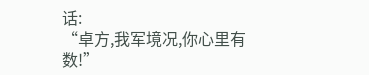话:
“卓方,我军境况,你心里有数!”